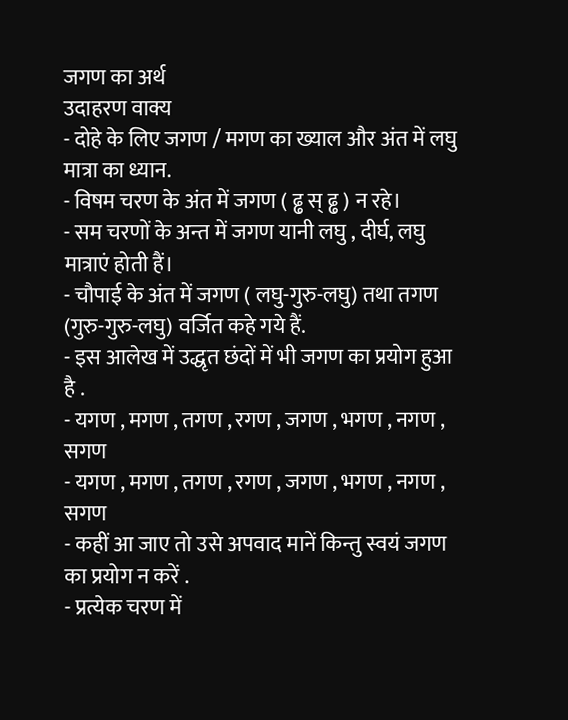जगण का अर्थ
उदाहरण वाक्य
- दोहे के लिए जगण / मगण का ख्याल और अंत में लघु मात्रा का ध्यान.
- विषम चरण के अंत में जगण ( ढ्ढ स् ढ्ढ ) न रहे।
- सम चरणों के अन्त में जगण यानी लघु , दीर्घ, लघु मात्राएं होती हैं।
- चौपाई के अंत में जगण ( लघु-गुरु-लघु) तथा तगण (गुरु-गुरु-लघु) वर्जित कहे गये हैं.
- इस आलेख में उद्धृत छंदों में भी जगण का प्रयोग हुआ है .
- यगण , मगण , तगण , रगण , जगण , भगण , नगण , सगण
- यगण , मगण , तगण , रगण , जगण , भगण , नगण , सगण
- कहीं आ जाए तो उसे अपवाद मानें किन्तु स्वयं जगण का प्रयोग न करें .
- प्रत्येक चरण में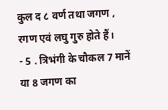कुल द ८ वर्ण तथा जगण , रगण एवं लघु गुरु होते हैं।
- 5 . त्रिभंगी के चौकल 7 मानें या 8 जगण का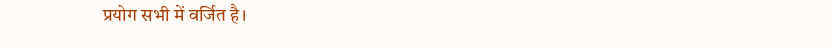प्रयोग सभी में वर्जित है।